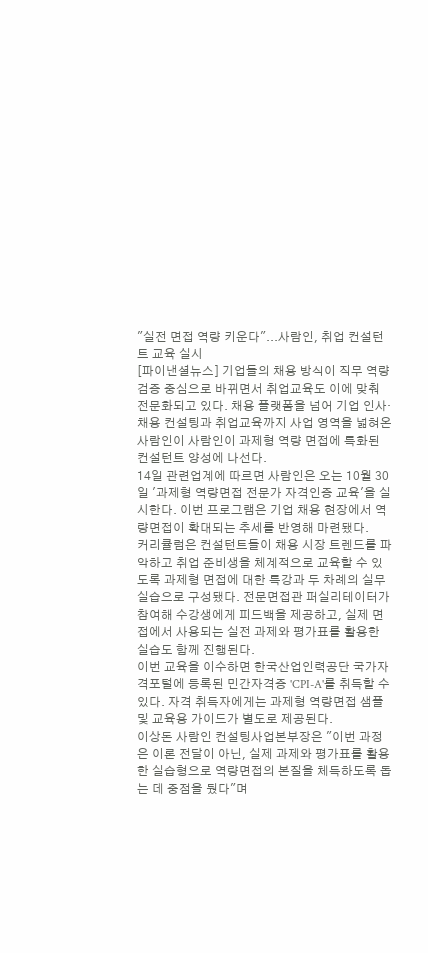"실전 면접 역량 키운다"...사람인, 취업 컨설턴트 교육 실시
[파이낸셜뉴스] 기업들의 채용 방식이 직무 역량 검증 중심으로 바뀌면서 취업교육도 이에 맞춰 전문화되고 있다. 채용 플랫폼을 넘어 기업 인사·채용 컨설팅과 취업교육까지 사업 영역을 넓혀온 사람인이 사람인이 과제형 역량 면접에 특화된 컨설턴트 양성에 나선다.
14일 관련업계에 따르면 사람인은 오는 10월 30일 '과제형 역량면접 전문가 자격인증 교육'을 실시한다. 이번 프로그램은 기업 채용 현장에서 역량면접이 확대되는 추세를 반영해 마련됐다.
커리큘럼은 컨설턴트들이 채용 시장 트렌드를 파악하고 취업 준비생을 체계적으로 교육할 수 있도록 과제형 면접에 대한 특강과 두 차례의 실무 실습으로 구성됐다. 전문면접관 퍼실리테이터가 참여해 수강생에게 피드백을 제공하고, 실제 면접에서 사용되는 실전 과제와 평가표를 활용한 실습도 함께 진행된다.
이번 교육을 이수하면 한국산업인력공단 국가자격포털에 등록된 민간자격증 'CPI-A'를 취득할 수 있다. 자격 취득자에게는 과제형 역량면접 샘플 및 교육용 가이드가 별도로 제공된다.
이상돈 사람인 컨설팅사업본부장은 "이번 과정은 이론 전달이 아닌, 실제 과제와 평가표를 활용한 실습형으로 역량면접의 본질을 체득하도록 돕는 데 중점을 뒀다"며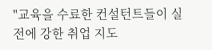"교육을 수료한 컨설턴트들이 실전에 강한 취업 지도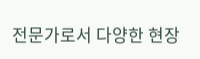전문가로서 다양한 현장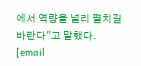에서 역량을 널리 펼치길 바란다"고 말했다.
[email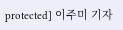protected] 이주미 기자